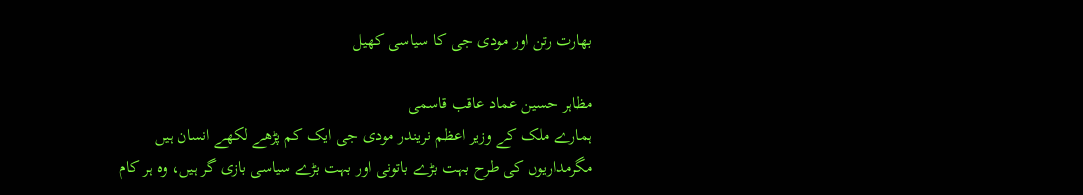بھارت رتن اور مودی جی کا سیاسی کھیل

مظاہر حسین عماد عاقب قاسمی
ہمارے ملک کے وزیر اعظم نریندر مودی جی ایک کم پڑھے لکھے انسان ہیں مگرمداریوں کی طرح بہت بڑے باتونی اور بہت بڑے سیاسی بازی گر ہیں، وہ ہر کام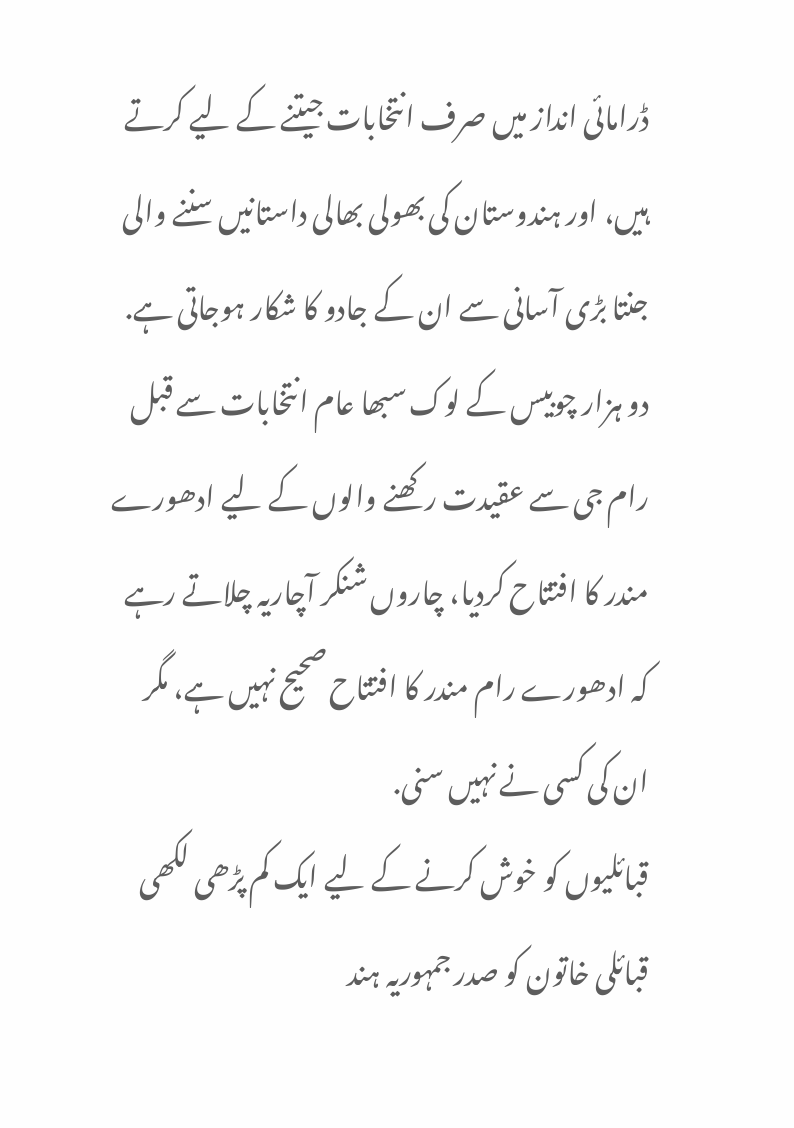ڈرامائی انداز میں صرف انتخابات جیتنے کے لیے کرتے ہیں، اور ہندوستان کی بھولی بھالی داستانیں سننے والی جنتا بڑی آسانی سے ان کے جادو کا شکار ہوجاتی ہے.
دو ہزار چوبیس کے لوک سبھا عام انتخابات سے قبل رام جی سے عقیدت رکھنے والوں کے لیے ادھورے مندر کا افتتاح کردیا، چاروں شنکر آچاریہ چلاتے رہے کہ ادھورے رام مندر کا افتتاح صحیح نہیں ہے، مگر ان کی کسی نے نہیں سنی.
قبائلیوں کو خوش کرنے کے لیے ایک کم پڑھی لکھی قبائلی خاتون کو صدر جمہوریہ ہند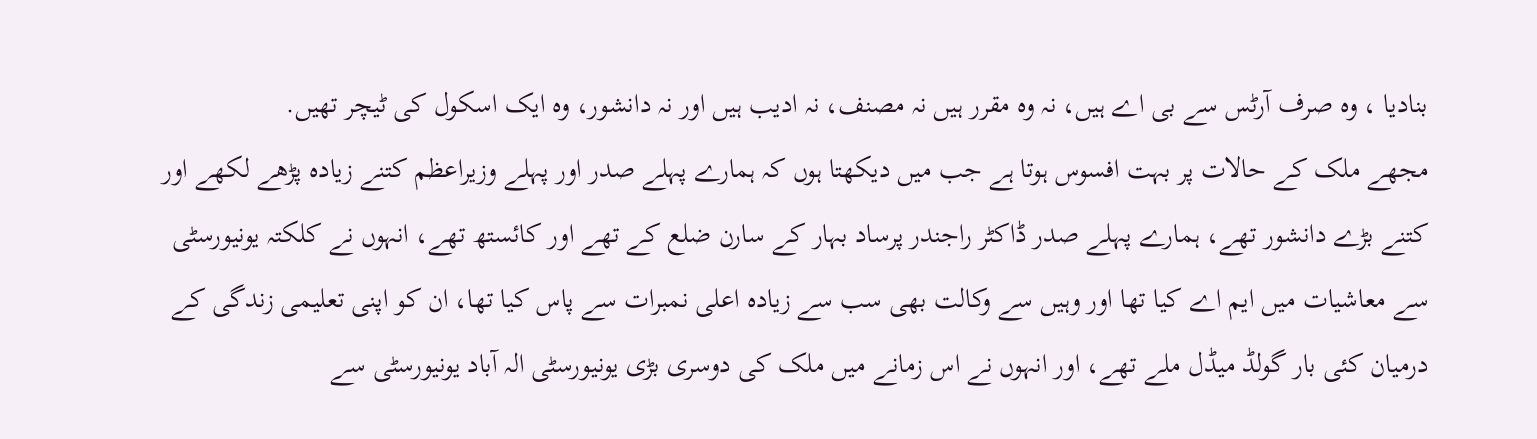بنادیا ، وہ صرف آرٹس سے بی اے ہیں، نہ وہ مقرر ہیں نہ مصنف، نہ ادیب ہیں اور نہ دانشور، وہ ایک اسکول کی ٹیچر تھیں.
مجھے ملک کے حالات پر بہت افسوس ہوتا ہے جب میں دیکھتا ہوں کہ ہمارے پہلے صدر اور پہلے وزیراعظم کتنے زیادہ پڑھے لکھے اور کتنے بڑے دانشور تھے، ہمارے پہلے صدر ڈاکٹر راجندر پرساد بہار کے سارن ضلع کے تھے اور کائستھ تھے، انہوں نے کلکتہ یونیورسٹی سے معاشیات میں ایم اے کیا تھا اور وہیں سے وکالت بھی سب سے زیادہ اعلی نمبرات سے پاس کیا تھا، ان کو اپنی تعلیمی زندگی کے درمیان کئی بار گولڈ میڈل ملے تھے، اور انہوں نے اس زمانے میں ملک کی دوسری بڑی یونیورسٹی الہ آباد یونیورسٹی سے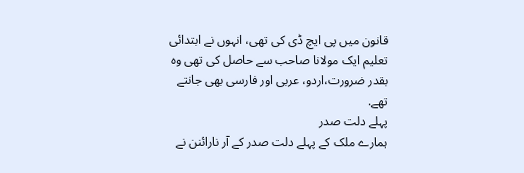قانون میں پی ایچ ڈی کی تھی، انہوں نے ابتدائی تعلیم ایک مولانا صاحب سے حاصل کی تھی وہ بقدر ضرورت،اردو، عربی اور فارسی بھی جانتے تھے.
پہلے دلت صدر
ہمارے ملک کے پہلے دلت صدر کے آر نارائنن نے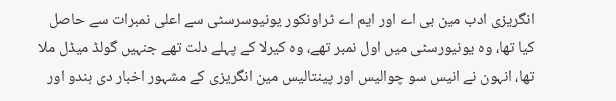انگریزی ادب مین بی اے اور ایم اے ٹراونکور یونیوسرسٹی سے اعلی نمبرات سے حاصل کیا تھا، وہ یونیورسٹی میں اول نمبر تھے، وہ کیرلا کے پہلے دلت تھے جنہیں گولڈ میڈل ملا تھا، انہون نے انیس سو چوالیس اور پینتالیس مین انگریزی کے مشہور اخبار دی ہندو اور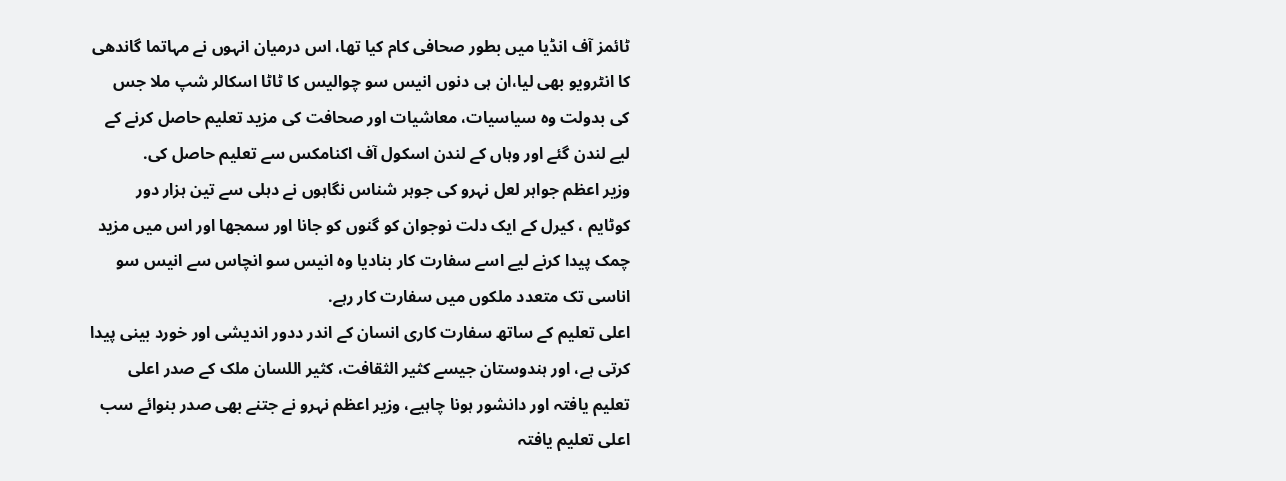ٹائمز آف انڈیا میں بطور صحافی کام کیا تھا، اس درمیان انہوں نے مہاتما گاندھی کا انٹرویو بھی لیا،ان ہی دنوں انیس سو چوالیس کا ٹاٹا اسکالر شپ ملا جس کی بدولت وہ سیاسیات، معاشیات اور صحافت کی مزید تعلیم حاصل کرنے کے لیے لندن گئے اور وہاں کے لندن اسکول آف اکنامکس سے تعلیم حاصل کی.
وزیر اعظم جواہر لعل نہرو کی جوہر شناس نگاہوں نے دہلی سے تین ہزار دور کوٹایم ، کیرل کے ایک دلت نوجوان کو گنوں کو جانا اور سمجھا اور اس میں مزید چمک پیدا کرنے لیے اسے سفارت کار بنادیا وہ انیس سو انچاس سے انیس سو اناسی تک متعدد ملکوں میں سفارت کار رہے.
اعلی تعلیم کے ساتھ سفارت کاری انسان کے اندر ددور اندیشی اور خورد بینی پیدا کرتی ہے، اور ہندوستان جیسے کثیر الثقافت، کثیر اللسان ملک کے صدر اعلی تعلیم یافتہ اور دانشور ہونا چاہیے، وزیر اعظم نہرو نے جتنے بھی صدر بنوائے سب اعلی تعلیم یافتہ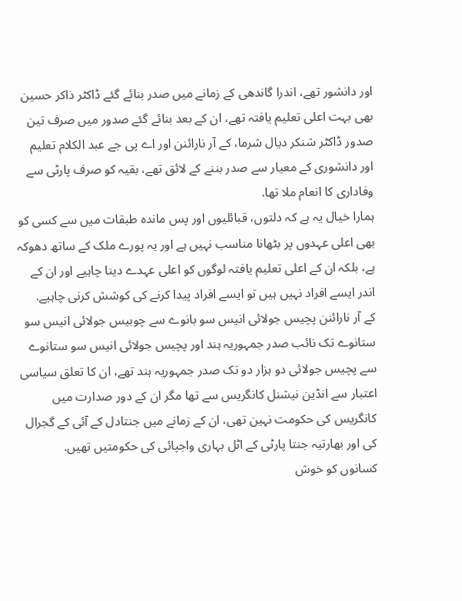اور دانشور تھے، اندرا گاندھی کے زمانے میں صدر بنائے گئے ڈاکٹر ذاکر حسین بھی بہت اعلی تعلیم یافتہ تھے، ان کے بعد بنائے گئے صدور میں صرف تین صدور ڈاکٹر شنکر دیال شرما، کے آر نارائنن اور اے پی جے عبد الکلام تعلیم اور دانشوری کے معیار سے صدر بننے کے لائق تھے، بقیہ کو صرف پارٹی سے وفاداری کا انعام ملا تھا.
ہمارا خیال یہ ہے کہ دلتوں، قبائلیوں اور پس ماندہ طبقات میں سے کسی کو بھی اعلی عہدوں پر بٹھانا مناسب نہیں ہے اور یہ پورے ملک کے ساتھ دھوکہ ہے، بلکہ ان کے اعلی تعلیم یافتہ لوگوں کو اعلی عہدے دینا چاہیے اور ان کے اندر ایسے افراد نہیں ہیں تو ایسے افراد پیدا کرنے کی کوشش کرنی چاہیے.
کے آر نارائنن پچیس جولائی انیس سو بانوے سے چوبیس جولائی انیس سو ستانوے تک نائب صدر جمہوریہ ہند اور پچیس جولائی انیس سو ستانوے سے پچیس جولائی دو ہزار دو تک صدر جمہوریہ ہند تھے، ان کا تعلق سیاسی اعتبار سے انڈین نیشنل کانگریس سے تھا مگر ان کے دور صدارت میں کانگریس کی حکومت نہین تھی، ان کے زمانے میں جنتادل کے آئی کے گجرال کی اور بھارتیہ جنتا پارٹی کے اٹل بہاری واجپائی کی حکومتیں تھیں.
کسانوں کو خوش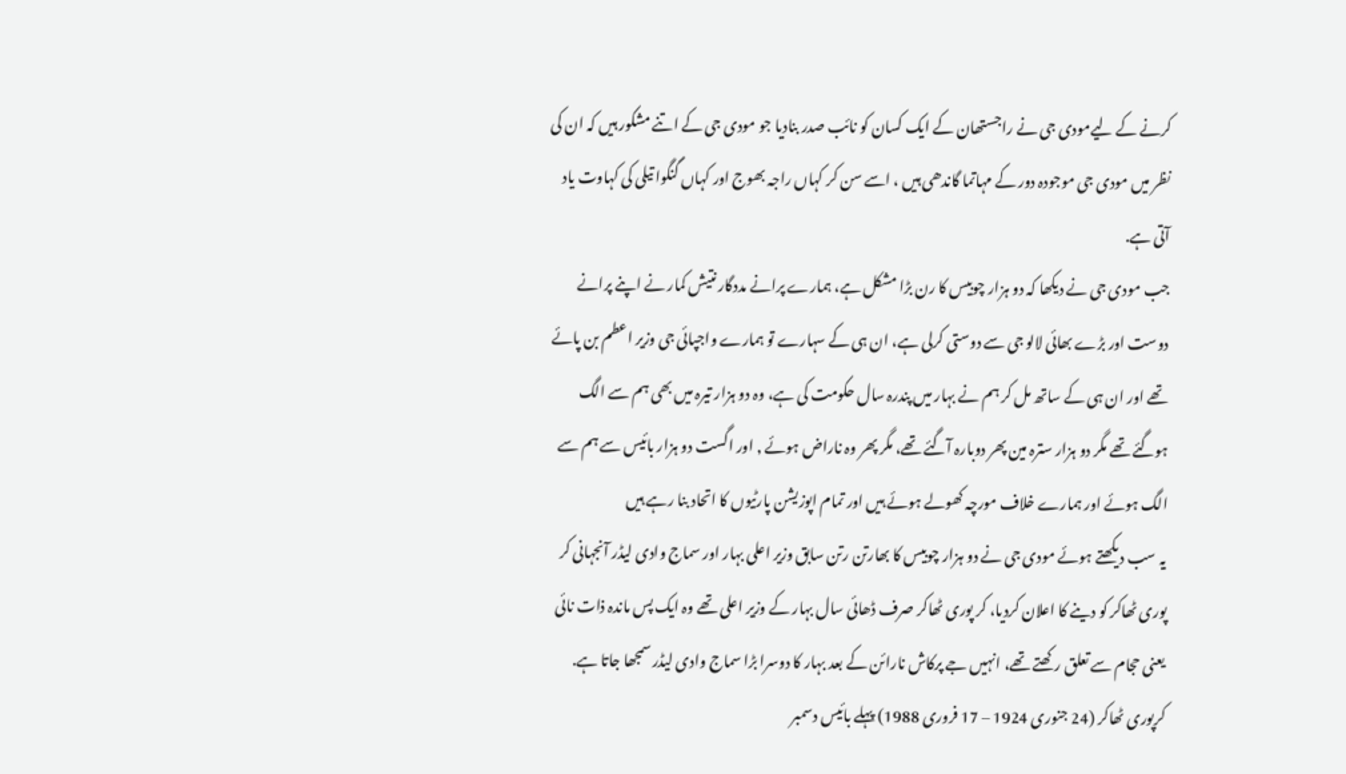کرنے کے لیےمودی جی نے راجستھان کے ایک کسان کو نائب صدر بنادیا جو مودی جی کے اتنے مشکور ہیں کہ ان کی نظر میں مودی جی موجودہ دور کے مہاتما گاندھی ہیں ، اسے سن کر کہاں راجہ بھوج اور کہاں گنگوا تیلی کی کہاوت یاد آتی ہے.
جب مودی جی نے دیکھا کہ دو ہزار چوبیس کا رن بڑا مشکل ہے، ہمارے پرانے مددگار نتیش کمار نے اپنے پرانے دوست اور بڑے بھائی لالو جی سے دوستی کرلی ہے، ان ہی کے سہارے تو ہمارے واجپائی جی وزیر اعطم بن پائے تھے اور ان ہی کے ساتھ مل کر ہم نے بہار میں پندرہ سال حکومت کی ہے، وہ دو ہزار تیرہ میں بھی ہم سے الگ ہوگئے تھے مگر دو ہزار سترہ مین پھر دوبارہ آگئے تھے، مگر پھر وہ ناراض ہوئے , اور اگست دو ہزار بائیس سے ہم سے الگ ہوئے اور ہمارے خلاف مورچہ کھولے ہوئے ہیں اور تمام اپوزیشن پارٹیوں کا اتحاد بنا رہے ہیں
یہ سب دیکھتے ہوئے مودی جی نے دو ہزار چوبیس کا بھارتن رتن سابق وزیر اعلی بہار اور سماج وادی لیڈر آنجہانی کر پوری ٹھاکر کو دینے کا اعلان کردیا، کر پوری ٹھاکر صرف ڈھائی سال بہار کے وزیر اعلی تھے وہ ایک پس ماندہ ذات نائی یعنی حجام سے تعلق رکھتے تھے، انہیں جے پرکاش نارائن کے بعد بہار کا دوسرا بڑا سماج وادی لیڈر سمجھا جاتا ہے.
کرپوری ٹھاکر (24 جنوری 1924 – 17 فروری 1988) پہلے بائیس دسمبر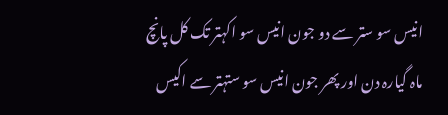انیس سو ستر سے دو جون انیس سو اکہتر تک کل پانچ ماہ گیارہ دن اور پھر جون انیس سو ستہتر سے اکیس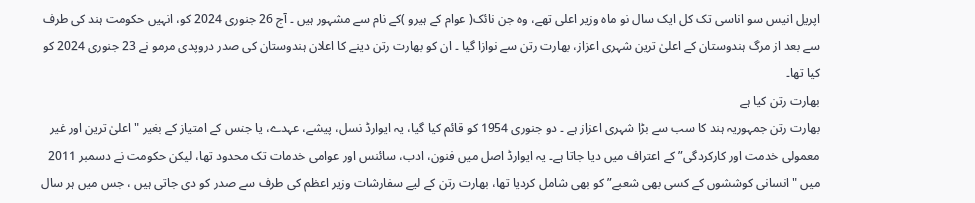اپریل انیس سو اناسی تک کل ایک سال نو ماہ وزیر اعلی تھے، وہ جن نائک( عوام کے ہیرو )کے نام سے مشہور ہیں ۔ آج 26 جنوری 2024 کو، انہیں حکومت ہند کی طرف سے بعد از مرگ ہندوستان کے اعلیٰ ترین شہری اعزاز، بھارت رتن سے نوازا گیا ۔ ان کو بھارت رتن دینے کا اعلان ہندوستان کی صدر دروپدی مرمو نے 23 جنوری 2024 کو کیا تھا۔
بھارت رتن کیا ہے
بھارت رتن جمہوریہ ہند کا سب سے بڑا شہری اعزاز ہے ۔ دو جنوری 1954 کو قائم کیا گیا، یہ ایوارڈ نسل، پیشے، عہدے، یا جنس کے امتیاز کے بغیر "اعلیٰ ترین اور غیر معمولی خدمت اور کارکردگی” کے اعتراف میں دیا جاتا ہے۔ یہ ایوارڈ اصل میں فنون، ادب، سائنس اور عوامی خدمات تک محدود تھا، لیکن حکومت نے دسمبر 2011 میں "انسانی کوششوں کے کسی بھی شعبے” کو بھی شامل کردیا تھا، بھارت رتن کے لیے سفارشات وزیر اعظم کی طرف سے صدر کو دی جاتی ہیں ، جس میں ہر سال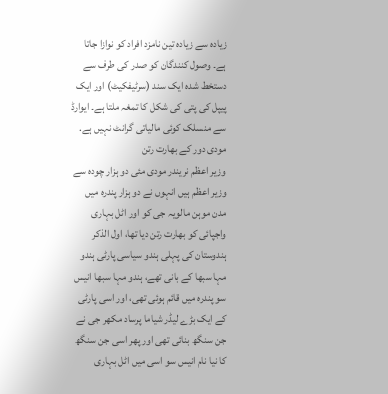زیادہ سے زیادہ تین نامزد افراد کو نوازا جاتا ہے۔ وصول کنندگان کو صدر کی طرف سے دستخط شدہ ایک سند (سرٹیفکیٹ) اور ایک پیپل کی پتی کی شکل کا تمغہ ملتا ہے۔ ایوارڈ سے منسلک کوئی مالیاتی گرانٹ نہیں ہے.
مودی دور کے بھارت رتن
وزیر اعظم نریندر مودی مئی دو ہزار چودہ سے وزیر اعظم ہیں انہوں نے دو ہزار پندرہ میں مدن موہن مالویہ جی کو اور اٹل بہاری واجپائی کو بھارت رتن دیا تھا، اول الذکر ہندوستان کی پہلی ہندو سیاسی پارٹی ہندو مہا سبھا کے بانی تھے، ہندو مہا سبھا انیس سو پندرہ میں قائم ہوئی تھی، اور اسی پارٹی کے ایک بڑے لیڈر شیاما پرساد مکھر جی نے جن سنگھ بنائی تھی اور پھر اسی جن سنگھ کا نیا نام انیس سو اسی میں اٹل بہاری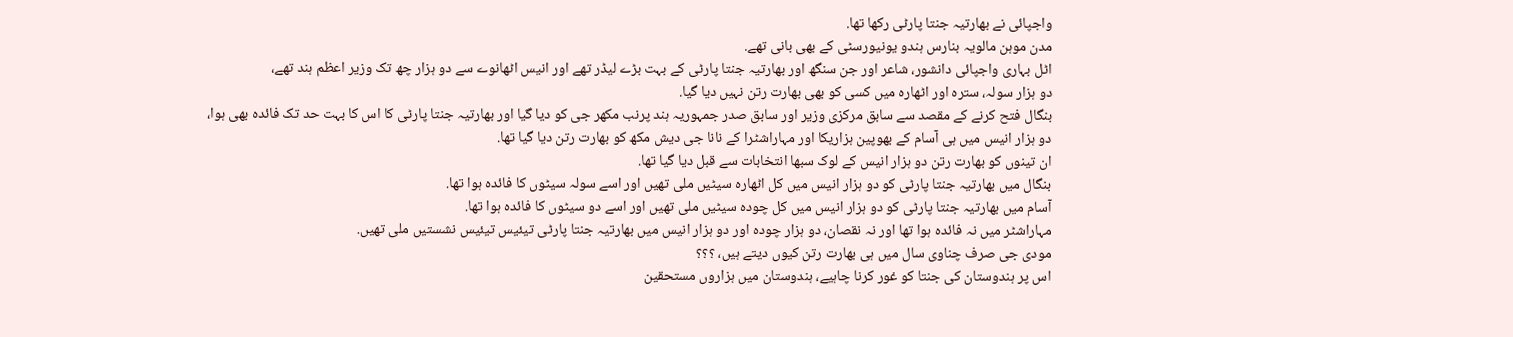واجپائی نے بھارتیہ جنتا پارٹی رکھا تھا.
مدن موہن مالویہ بنارس ہندو یونیورسٹی کے بھی بانی تھے.
اٹل بہاری واجپائی دانشور، شاعر اور جن سنگھ اور بھارتیہ جنتا پارٹی کے بہت بڑے لیڈر تھے اور انیس اٹھانوے سے دو ہزار چھ تک وزیر اعظم ہند تھے،
دو ہزار سولہ، سترہ اور اٹھارہ میں کسی کو بھی بھارت رتن نہیں دیا گیا.
بنگال فتح کرنے کے مقصد سے سابق مرکزی وزیر اور سابق صدر جمہوریہ ہند پرنب مکھر جی کو دیا گیا اور بھارتیہ جنتا پارٹی کا اس کا بہت حد تک فائدہ بھی ہوا،
دو ہزار انیس میں ہی آسام کے بھوپین ہزاریکا اور مہاراشٹرا کے نانا جی دیش مکھ کو بھارت رتن دیا گیا تھا.
ان تینوں کو بھارت رتن دو ہزار انیس کے لوک سبھا انتخابات سے قبل دیا گیا تھا.
بنگال میں بھارتیہ جنتا پارٹی کو دو ہزار انیس میں کل اٹھارہ سیٹیں ملی تھیں اور اسے سولہ سیٹوں کا فائدہ ہوا تھا.
آسام میں بھارتیہ جنتا پارٹی کو دو ہزار انیس میں کل چودہ سیٹیں ملی تھیں اور اسے دو سیٹوں کا فائدہ ہوا تھا.
مہاراشٹر میں نہ فائدہ ہوا تھا اور نہ نقصان، دو ہزار چودہ اور دو ہزار انیس میں بھارتیہ جنتا پارٹی تیئیس تیئیس نشستیں ملی تھیں.
مودی جی صرف چناوی سال میں ہی بھارت رتن کیوں دیتے ہیں، ؟؟؟
اس پر ہندوستان کی جنتا کو غور کرنا چاہیے، ہندوستان میں ہزاروں مستحقین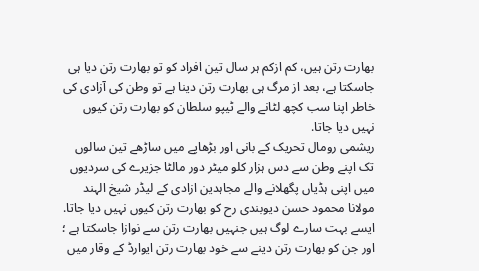بھارت رتن ہیں، کم ازکم ہر سال تین افراد کو تو بھارت رتن دیا ہی جاسکتا ہے، بعد از مرگ ہی بھارت رتن دینا ہے تو وطن کی آزادی کی خاطر اپنا سب کچھ لٹانے والے ٹیپو سلطان کو بھارت رتن کیوں نہیں دیا جاتا.
ریشمی رومال تحریک کے بانی اور بڑھاپے میں ساڑھے تین سالوں تک اپنے وطن سے دس ہزار کلو میٹر دور مالٹا جزیرے کی سردیوں میں اپنی ہڈیاں پگھلانے والے مجاہدین ازادی کے لیڈر شیخ الہند مولانا محمود حسن دیوبندی رح کو بھارت رتن کیوں نہیں دیا جاتا.
ایسے بہت سارے لوگ ہیں جنہیں بھارت رتن سے نوازا جاسکتا ہے ؛ اور جن کو بھارت رتن دینے سے خود بھارت رتن ایوارڈ کے وقار میں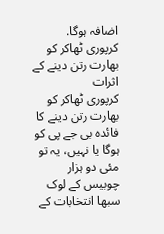اضافہ ہوگا.
کرپوری ٹھاکر کو بھارت رتن دینے کے اثرات
کرپوری ٹھاکر کو بھارت رتن دینے کا فائدہ بی جے پی کو ہوگا یا نہیں، یہ تو مئی دو ہزار چوبیس کے لوک سبھا انتخابات کے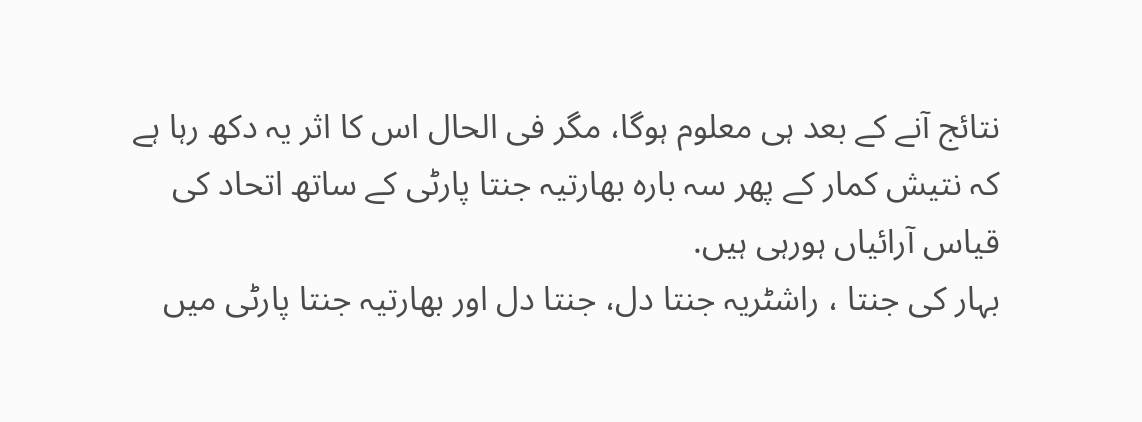نتائج آنے کے بعد ہی معلوم ہوگا، مگر فی الحال اس کا اثر یہ دکھ رہا ہے کہ نتیش کمار کے پھر سہ بارہ بھارتیہ جنتا پارٹی کے ساتھ اتحاد کی قیاس آرائیاں ہورہی ہیں.
بہار کی جنتا ، راشٹریہ جنتا دل، جنتا دل اور بھارتیہ جنتا پارٹی میں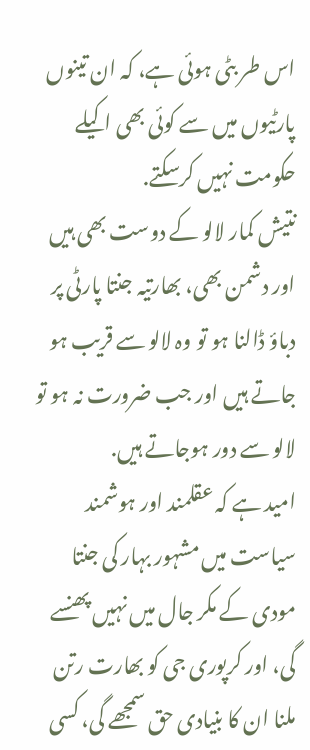اس طر بٹی ہوئی ہے، کہ ان تینوں پارٹیوں میں سے کوئی بھی اکیلے حکومت نہیں کرسکتے.
نتیش کمار لالو کے دوست بھی ہیں اور دشمن بھی، بھارتیہ جنتا پارٹی پر دباؤ ڈالنا ہو تو وہ لالو سے قریب ہو جاتے ہیں اور جب ضرورت نہ ہو تو لالو سے دور ہوجاتے ہیں.
امید ہے کہ عقلمند اور ہوشمند سیاست میں مشہور بہار کی جنتا مودی کے مکر جال میں نہیں پھنسے گی، اور کرپوری جی کو بھارت رتن ملنا ان کا بنیادی حق سمجھے گی، کسی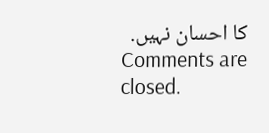کا احسان نہیں.
Comments are closed.